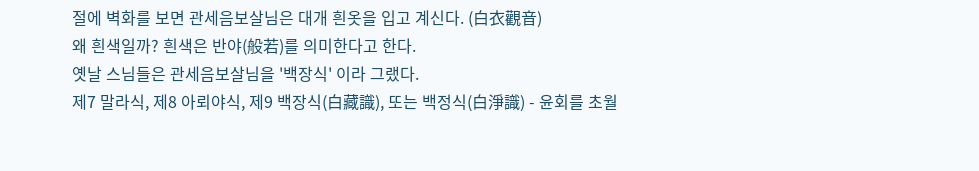절에 벽화를 보면 관세음보살님은 대개 흰옷을 입고 계신다. (白衣觀音)
왜 흰색일까? 흰색은 반야(般若)를 의미한다고 한다.
옛날 스님들은 관세음보살님을 '백장식' 이라 그랬다.
제7 말라식, 제8 아뢰야식, 제9 백장식(白藏識), 또는 백정식(白淨識) - 윤회를 초월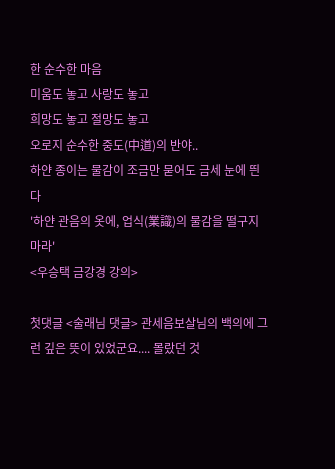한 순수한 마음
미움도 놓고 사랑도 놓고
희망도 놓고 절망도 놓고
오로지 순수한 중도(中道)의 반야..
하얀 종이는 물감이 조금만 묻어도 금세 눈에 띈다
'하얀 관음의 옷에, 업식(業識)의 물감을 떨구지 마라'
<우승택 금강경 강의>

첫댓글 <술래님 댓글> 관세음보살님의 백의에 그런 깊은 뜻이 있었군요.... 몰랐던 것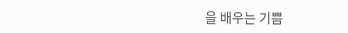을 배우는 기쁨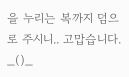을 누리는 복까지 덤으로 주시니.. 고맙습니다. _()_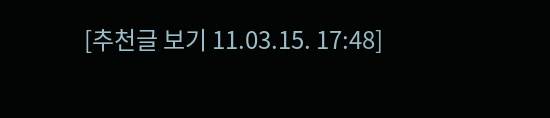[추천글 보기 11.03.15. 17:48]